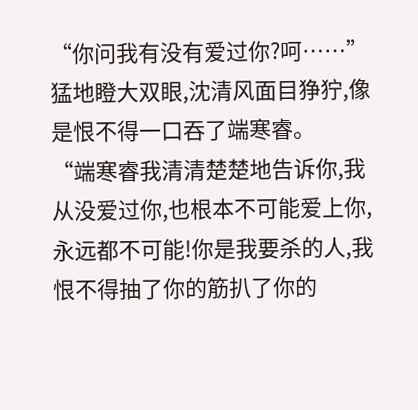“你问我有没有爱过你?呵……”
猛地瞪大双眼,沈清风面目狰狞,像是恨不得一口吞了端寒睿。
“端寒睿我清清楚楚地告诉你,我从没爱过你,也根本不可能爱上你,永远都不可能!你是我要杀的人,我恨不得抽了你的筋扒了你的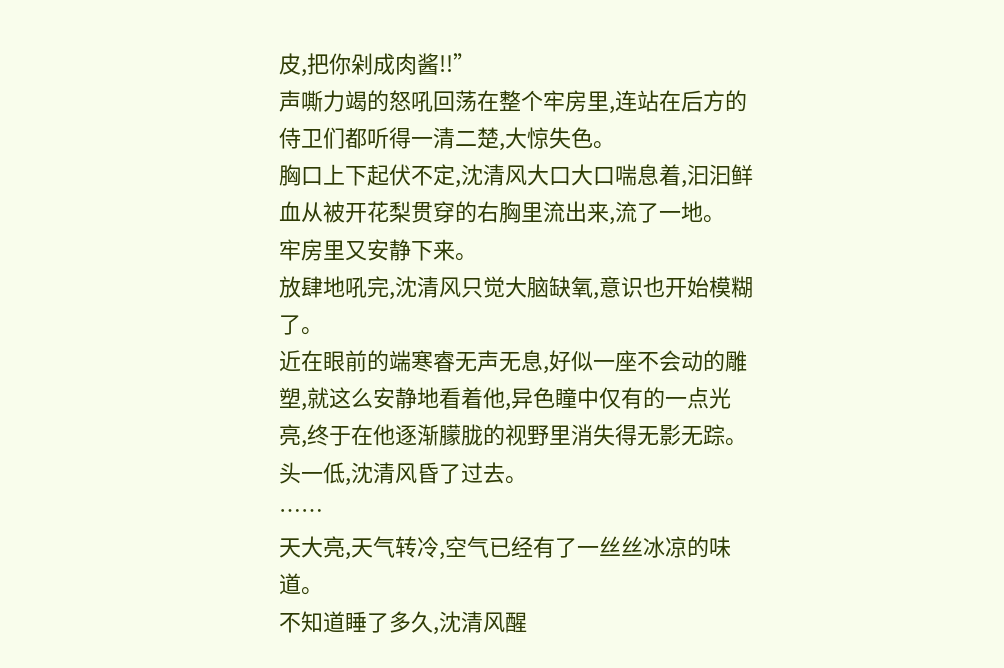皮,把你剁成肉酱!!”
声嘶力竭的怒吼回荡在整个牢房里,连站在后方的侍卫们都听得一清二楚,大惊失色。
胸口上下起伏不定,沈清风大口大口喘息着,汩汩鲜血从被开花梨贯穿的右胸里流出来,流了一地。
牢房里又安静下来。
放肆地吼完,沈清风只觉大脑缺氧,意识也开始模糊了。
近在眼前的端寒睿无声无息,好似一座不会动的雕塑,就这么安静地看着他,异色瞳中仅有的一点光亮,终于在他逐渐朦胧的视野里消失得无影无踪。
头一低,沈清风昏了过去。
……
天大亮,天气转冷,空气已经有了一丝丝冰凉的味道。
不知道睡了多久,沈清风醒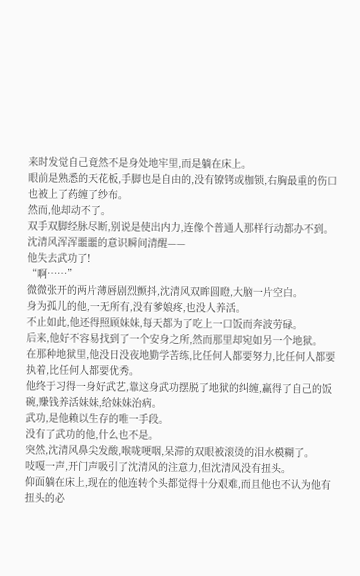来时发觉自己竟然不是身处地牢里,而是躺在床上。
眼前是熟悉的天花板,手脚也是自由的,没有镣铐或枷锁,右胸最重的伤口也被上了药缠了纱布。
然而,他却动不了。
双手双脚经脉尽断,别说是使出内力,连像个普通人那样行动都办不到。
沈清风浑浑噩噩的意识瞬间清醒——
他失去武功了!
“啊……”
微微张开的两片薄唇剧烈颤抖,沈清风双眸圆瞪,大脑一片空白。
身为孤儿的他,一无所有,没有爹娘疼,也没人养活。
不止如此,他还得照顾妹妹,每天都为了吃上一口饭而奔波劳碌。
后来,他好不容易找到了一个安身之所,然而那里却宛如另一个地狱。
在那种地狱里,他没日没夜地勤学苦练,比任何人都要努力,比任何人都要执着,比任何人都要优秀。
他终于习得一身好武艺,靠这身武功摆脱了地狱的纠缠,赢得了自己的饭碗,赚钱养活妹妹,给妹妹治病。
武功,是他赖以生存的唯一手段。
没有了武功的他,什么也不是。
突然,沈清风鼻尖发酸,喉咙哽咽,呆滞的双眼被滚烫的泪水模糊了。
吱嘎一声,开门声吸引了沈清风的注意力,但沈清风没有扭头。
仰面躺在床上,现在的他连转个头都觉得十分艰难,而且他也不认为他有扭头的必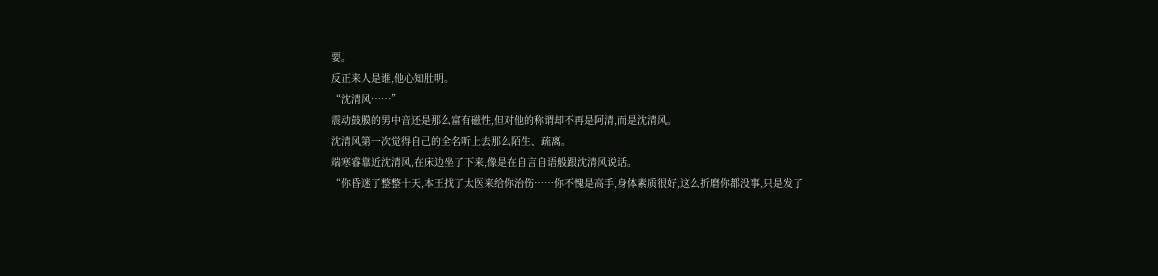要。
反正来人是谁,他心知肚明。
“沈清风……”
震动鼓膜的男中音还是那么富有磁性,但对他的称谓却不再是阿清,而是沈清风。
沈清风第一次觉得自己的全名听上去那么陌生、疏离。
端寒睿靠近沈清风,在床边坐了下来,像是在自言自语般跟沈清风说话。
“你昏迷了整整十天,本王找了太医来给你治伤……你不愧是高手,身体素质很好,这么折磨你都没事,只是发了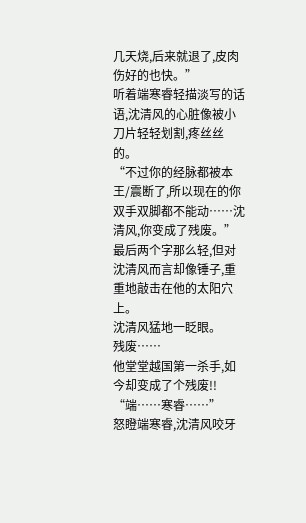几天烧,后来就退了,皮肉伤好的也快。”
听着端寒睿轻描淡写的话语,沈清风的心脏像被小刀片轻轻划割,疼丝丝的。
“不过你的经脉都被本王/震断了,所以现在的你双手双脚都不能动……沈清风,你变成了残废。”
最后两个字那么轻,但对沈清风而言却像锤子,重重地敲击在他的太阳穴上。
沈清风猛地一眨眼。
残废……
他堂堂越国第一杀手,如今却变成了个残废!!
“端……寒睿……”
怒瞪端寒睿,沈清风咬牙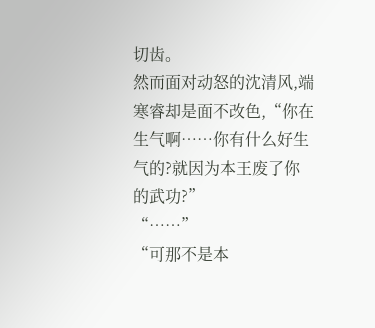切齿。
然而面对动怒的沈清风,端寒睿却是面不改色,“你在生气啊……你有什么好生气的?就因为本王废了你的武功?”
“……”
“可那不是本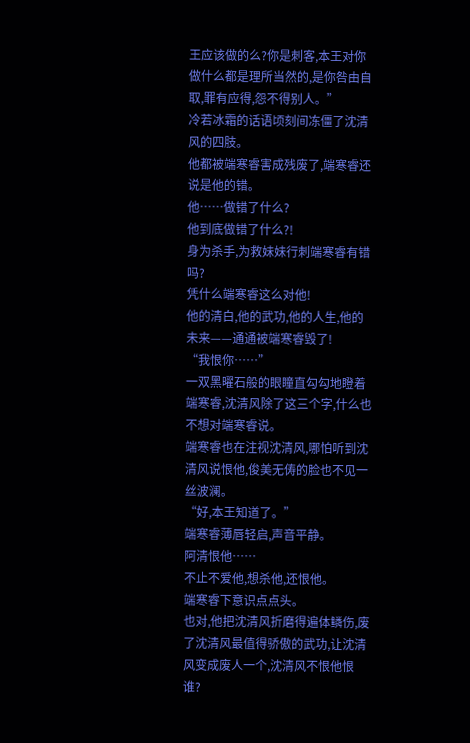王应该做的么?你是刺客,本王对你做什么都是理所当然的,是你咎由自取,罪有应得,怨不得别人。”
冷若冰霜的话语顷刻间冻僵了沈清风的四肢。
他都被端寒睿害成残废了,端寒睿还说是他的错。
他……做错了什么?
他到底做错了什么?!
身为杀手,为救妹妹行刺端寒睿有错吗?
凭什么端寒睿这么对他!
他的清白,他的武功,他的人生,他的未来——通通被端寒睿毁了!
“我恨你……”
一双黑曜石般的眼瞳直勾勾地瞪着端寒睿,沈清风除了这三个字,什么也不想对端寒睿说。
端寒睿也在注视沈清风,哪怕听到沈清风说恨他,俊美无俦的脸也不见一丝波澜。
“好,本王知道了。”
端寒睿薄唇轻启,声音平静。
阿清恨他……
不止不爱他,想杀他,还恨他。
端寒睿下意识点点头。
也对,他把沈清风折磨得遍体鳞伤,废了沈清风最值得骄傲的武功,让沈清风变成废人一个,沈清风不恨他恨谁?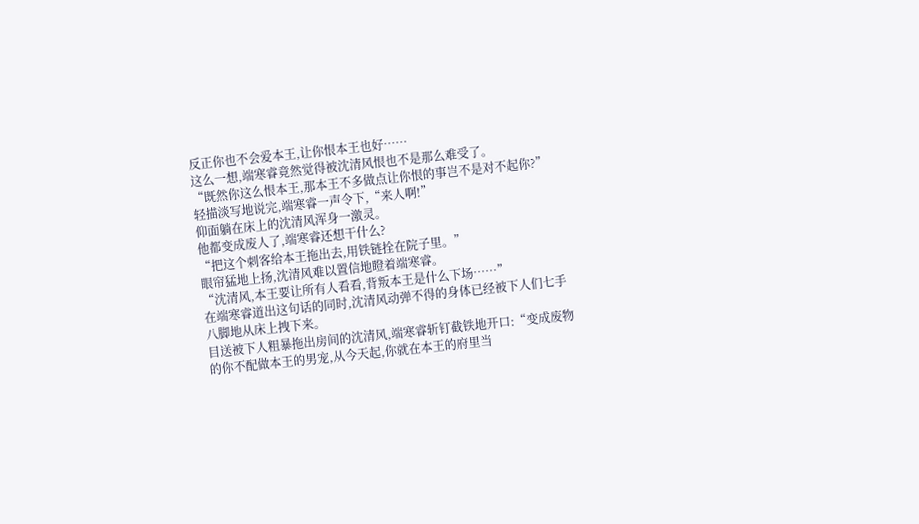反正你也不会爱本王,让你恨本王也好……
这么一想,端寒睿竟然觉得被沈清风恨也不是那么难受了。
“既然你这么恨本王,那本王不多做点让你恨的事岂不是对不起你?”
轻描淡写地说完,端寒睿一声令下,“来人啊!”
仰面躺在床上的沈清风浑身一激灵。
他都变成废人了,端寒睿还想干什么?
“把这个刺客给本王拖出去,用铁链拴在院子里。”
眼帘猛地上扬,沈清风难以置信地瞪着端寒睿。
“沈清风,本王要让所有人看看,背叛本王是什么下场……”
在端寒睿道出这句话的同时,沈清风动弹不得的身体已经被下人们七手八脚地从床上拽下来。
目送被下人粗暴拖出房间的沈清风,端寒睿斩钉截铁地开口:“变成废物的你不配做本王的男宠,从今天起,你就在本王的府里当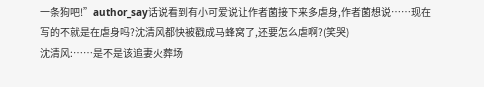一条狗吧!”author_say话说看到有小可爱说让作者菌接下来多虐身,作者菌想说……现在写的不就是在虐身吗?沈清风都快被戳成马蜂窝了,还要怎么虐啊?(笑哭)
沈清风:……是不是该追妻火葬场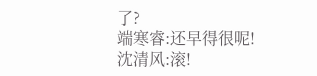了?
端寒睿:还早得很呢!
沈清风:滚!